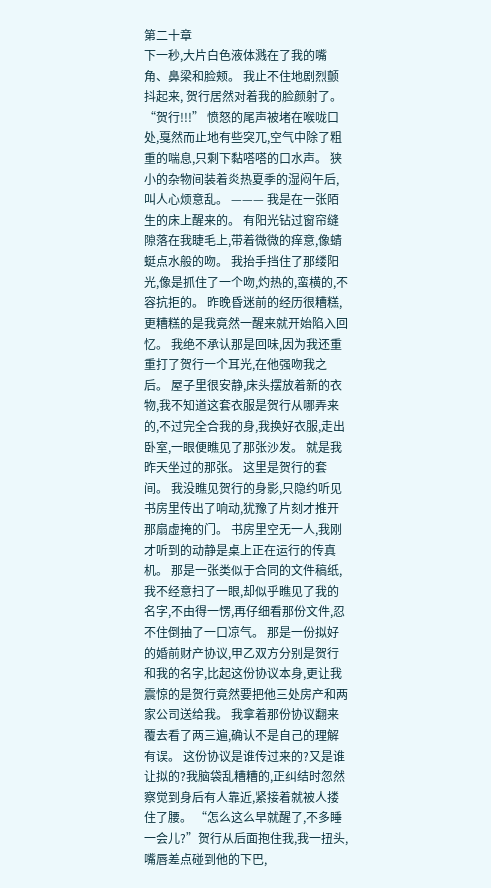第二十章
下一秒,大片白色液体溅在了我的嘴角、鼻梁和脸颊。 我止不住地剧烈颤抖起来, 贺行居然对着我的脸颜射了。 “贺行!!!” 愤怒的尾声被堵在喉咙口处,戛然而止地有些突兀,空气中除了粗重的喘息,只剩下黏嗒嗒的口水声。 狭小的杂物间装着炎热夏季的湿闷午后,叫人心烦意乱。 ——— 我是在一张陌生的床上醒来的。 有阳光钻过窗帘缝隙落在我睫毛上,带着微微的痒意,像蜻蜓点水般的吻。 我抬手挡住了那缕阳光,像是抓住了一个吻,灼热的,蛮横的,不容抗拒的。 昨晚昏迷前的经历很糟糕,更糟糕的是我竟然一醒来就开始陷入回忆。 我绝不承认那是回味,因为我还重重打了贺行一个耳光,在他强吻我之后。 屋子里很安静,床头摆放着新的衣物,我不知道这套衣服是贺行从哪弄来的,不过完全合我的身,我换好衣服,走出卧室,一眼便瞧见了那张沙发。 就是我昨天坐过的那张。 这里是贺行的套间。 我没瞧见贺行的身影,只隐约听见书房里传出了响动,犹豫了片刻才推开那扇虚掩的门。 书房里空无一人,我刚才听到的动静是桌上正在运行的传真机。 那是一张类似于合同的文件稿纸,我不经意扫了一眼,却似乎瞧见了我的名字,不由得一愣,再仔细看那份文件,忍不住倒抽了一口凉气。 那是一份拟好的婚前财产协议,甲乙双方分别是贺行和我的名字,比起这份协议本身,更让我震惊的是贺行竟然要把他三处房产和两家公司送给我。 我拿着那份协议翻来覆去看了两三遍,确认不是自己的理解有误。 这份协议是谁传过来的?又是谁让拟的?我脑袋乱糟糟的,正纠结时忽然察觉到身后有人靠近,紧接着就被人搂住了腰。 “怎么这么早就醒了,不多睡一会儿?”贺行从后面抱住我,我一扭头,嘴唇差点碰到他的下巴,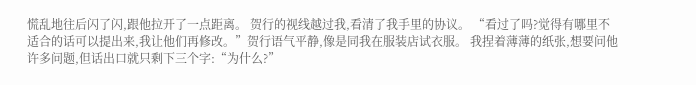慌乱地往后闪了闪,跟他拉开了一点距离。 贺行的视线越过我,看清了我手里的协议。 “看过了吗?觉得有哪里不适合的话可以提出来,我让他们再修改。”贺行语气平静,像是同我在服装店试衣服。 我捏着薄薄的纸张,想要问他许多问题,但话出口就只剩下三个字:“为什么?”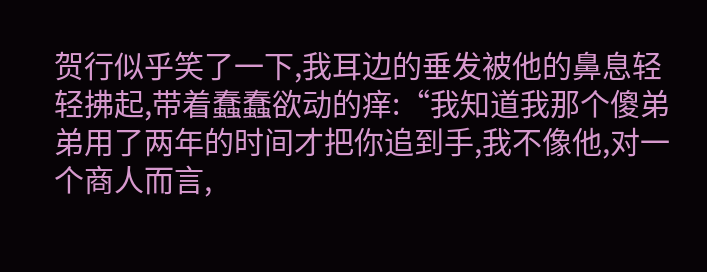贺行似乎笑了一下,我耳边的垂发被他的鼻息轻轻拂起,带着蠢蠢欲动的痒:“我知道我那个傻弟弟用了两年的时间才把你追到手,我不像他,对一个商人而言,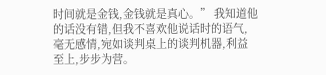时间就是金钱,金钱就是真心。” 我知道他的话没有错,但我不喜欢他说话时的语气,毫无感情,宛如谈判桌上的谈判机器,利益至上,步步为营。